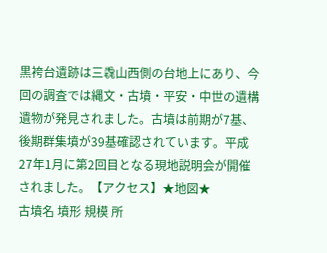黒袴台遺跡は三毳山西側の台地上にあり、今回の調査では縄文・古墳・平安・中世の遺構遺物が発見されました。古墳は前期が7基、後期群集墳が39基確認されています。平成27年1月に第2回目となる現地説明会が開催されました。【アクセス】★地図★
古墳名 墳形 規模 所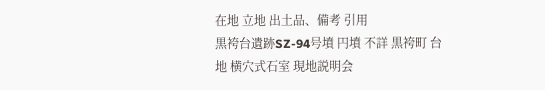在地 立地 出土品、備考 引用
黒袴台遺跡SZ-94号墳 円墳 不詳 黒袴町 台地 横穴式石室 現地説明会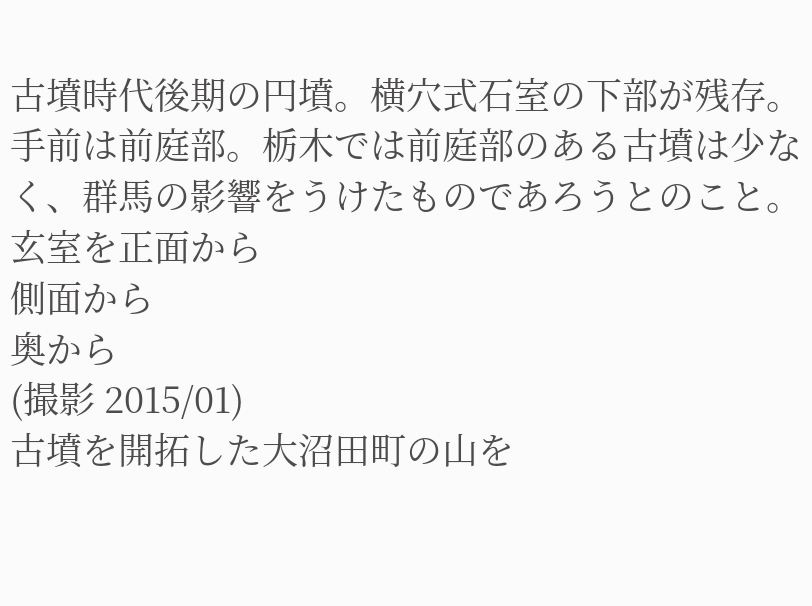古墳時代後期の円墳。横穴式石室の下部が残存。手前は前庭部。栃木では前庭部のある古墳は少なく、群馬の影響をうけたものであろうとのこと。
玄室を正面から
側面から
奥から
(撮影 2015/01)
古墳を開拓した大沼田町の山を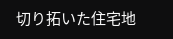切り拓いた住宅地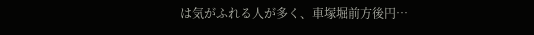は気がふれる人が多く、車塚堀前方後円…